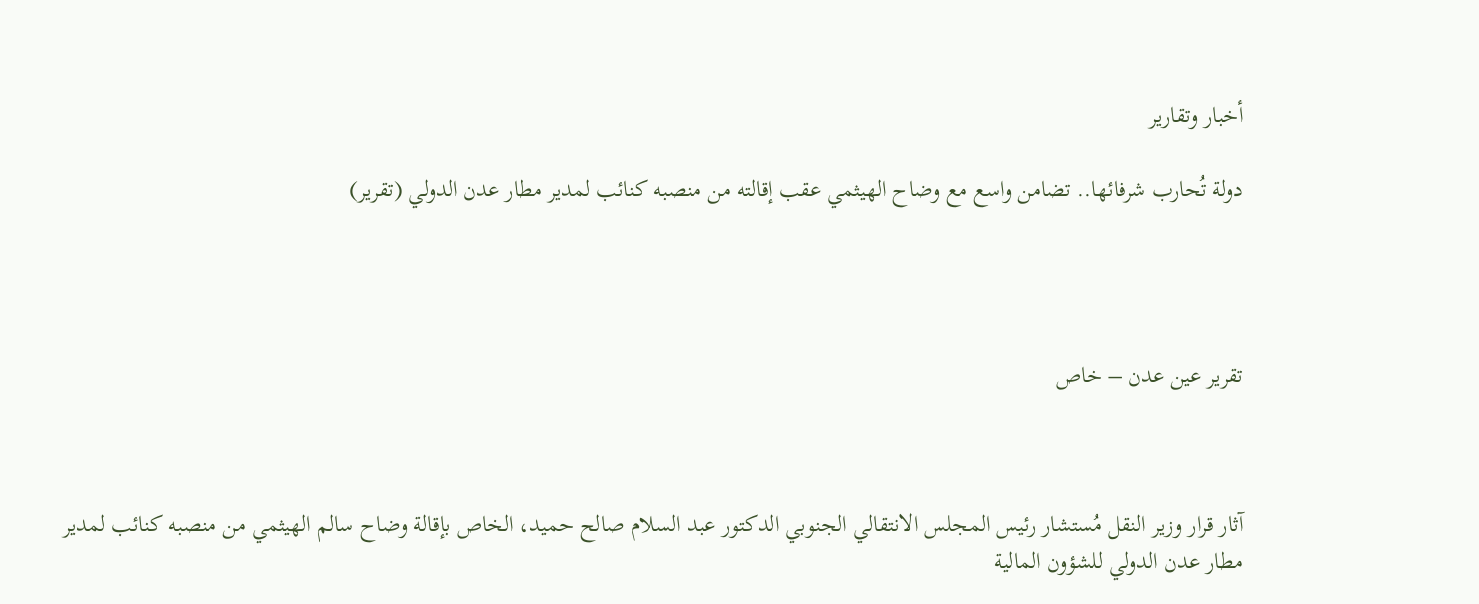أخبار وتقارير

دولة تُحارب شرفائها.. تضامن واسع مع وضاح الهيثمي عقب إقالته من منصبه كنائب لمدير مطار عدن الدولي (تقرير)




تقرير عين عدن – خاص



آثار قرار وزير النقل مُستشار رئيس المجلس الانتقالي الجنوبي الدكتور عبد السلام صالح حميد، الخاص بإقالة وضاح سالم الهيثمي من منصبه كنائب لمدير مطار عدن الدولي للشؤون المالية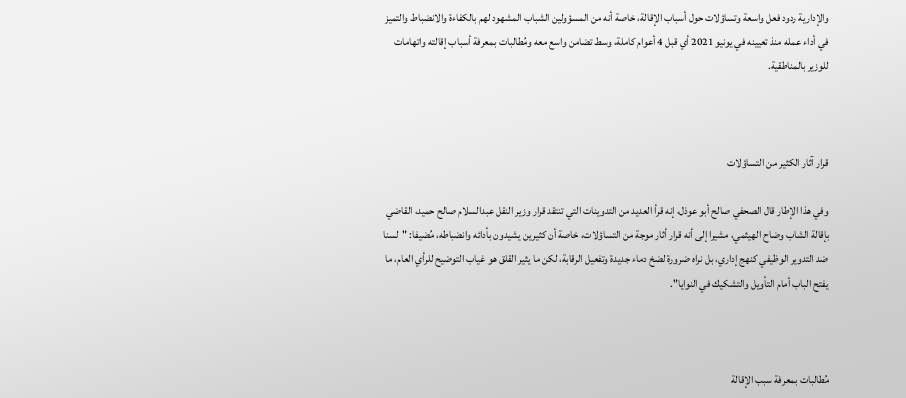والإدارية ردود فعل واسعة وتساؤلات حول أسباب الإقالة، خاصة أنه من المسؤولين الشباب المشهود لهم بالكفاءة والانضباط والتميز في أداء عمله منذ تعيينه في يونيو 2021 أي قبل 4 أعوام كاملة، وسط تضامن واسع معه ومُطالبات بمعرفة أسباب إقالته واتهامات للوزير بالمناطقية.



قرار آثار الكثير من التساؤلات

وفي هذا الإطار قال الصحفي صالح أبو عوذل، إنه قرأ العديد من التدوينات التي تنتقد قرار وزير النقل عبدالسلام صالح حميد، القاضي بإقالة الشاب وضاح الهيثمي، مشيرا إلى أنه قرار أثار موجة من التساؤلات، خاصة أن كثيرين يشيدون بأدائه وانضباطه، مُضيفا: "لسنا ضد التدوير الوظيفي كنهج إداري، بل نراه ضرورة لضخ دماء جديدة وتفعيل الرقابة، لكن ما يثير القلق هو غياب التوضيح للرأي العام، ما يفتح الباب أمام التأويل والتشكيك في النوايا".



مُطالبات بمعرفة سبب الإقالة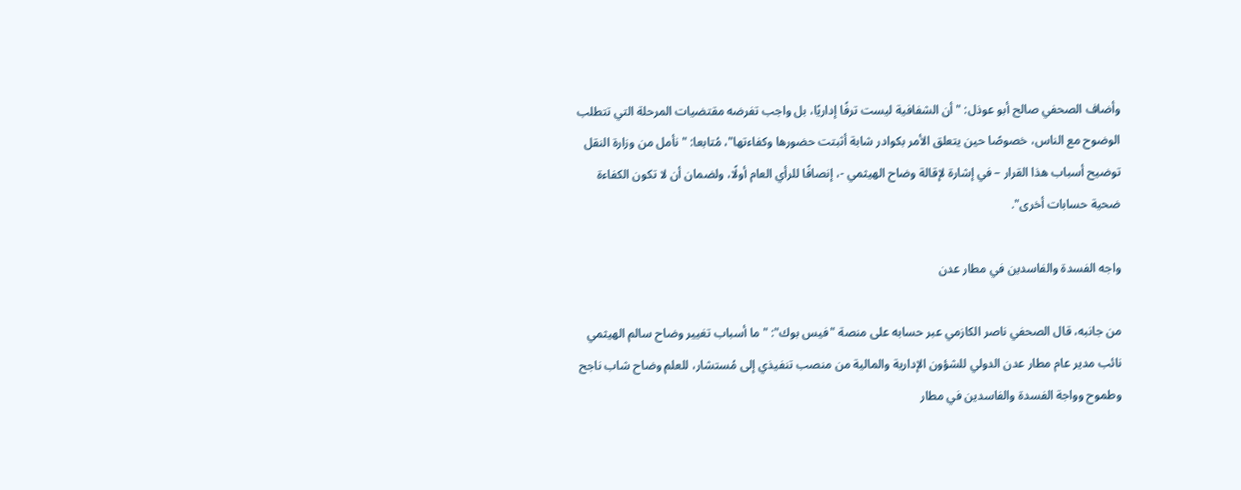وأضاف الصحفي صالح أبو عوذل: "أن الشفافية ليست ترفًا إداريًا، بل واجب تفرضه مقتضيات المرحلة التي تتطلب الوضوح مع الناس، خصوصًا حين يتعلق الأمر بكوادر شابة أثبتت حضورها وكفاءتها"، مُتابعا: "نأمل من وزارة النقل توضيح أسباب هذا القرار – في إشارة لإقالة وضاح الهيثمي -، إنصافًا للرأي العام أولًا، ولضمان أن لا تكون الكفاءة ضحية حسابات أخرى".

واجه الفسدة والفاسدين في مطار عدن

من جانبه، قال الصحفي ناصر الكازمي عبر حسابه على منصة "فيس بوك": "ما أسباب تغيير وضاح سالم الهيثمي نائب مدير عام مطار عدن الدولي للشؤون الإدارية والمالية من منصب تنفيذي إلى مُستشار، للعلم وضاح شاب ناجح وطموح وواجة الفسدة والفاسدين في مطار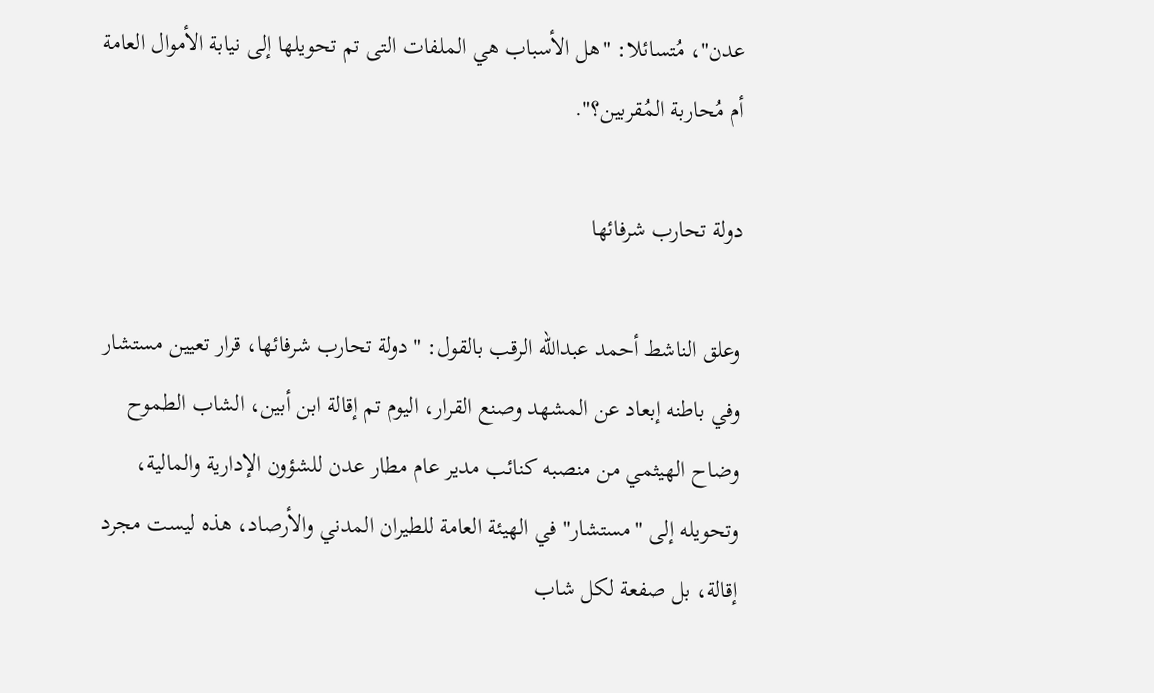عدن"، مُتسائلا: "هل الأسباب هي الملفات التى تم تحويلها إلى نيابة الأموال العامة أم مُحاربة المُقربين؟".

دولة تحارب شرفائها

وعلق الناشط أحمد عبدالله الرقب بالقول: "دولة تحارب شرفائها، قرار تعيين مستشار وفي باطنه إبعاد عن المشهد وصنع القرار، اليوم تم إقالة ابن أبين، الشاب الطموح وضاح الهيثمي من منصبه كنائب مدير عام مطار عدن للشؤون الإدارية والمالية، وتحويله إلى "مستشار" في الهيئة العامة للطيران المدني والأرصاد، هذه ليست مجرد إقالة، بل صفعة لكل شاب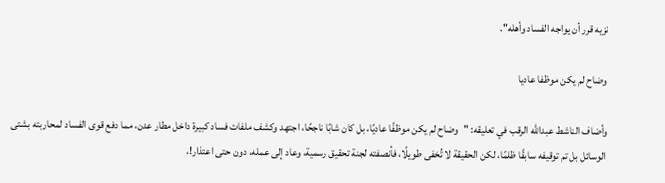نزيه قرر أن يواجه الفساد وأهله".

وضاح لم يكن موظفا عاديا

وأضاف الناشط عبدالله الرقب في تعليقه: "وضاح لم يكن موظفًا عاديًا، بل كان شابًا ناجحًا، اجتهد وكشف ملفات فساد كبيرة داخل مطار عدن، مما دفع قوى الفساد لمحاربته بشتى الوسائل بل تم توقيفه سابقًا ظلمًا، لكن الحقيقة لا تُخفى طويلًا، فأنصفته لجنة تحقيق رسمية، وعاد إلى عمله، دون حتى اعتذار!،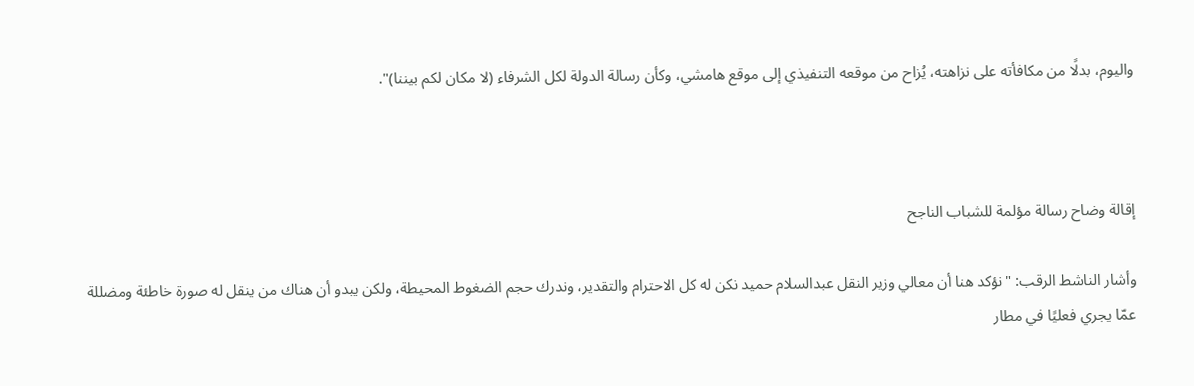واليوم، بدلًا من مكافأته على نزاهته، يُزاح من موقعه التنفيذي إلى موقع هامشي، وكأن رسالة الدولة لكل الشرفاء (لا مكان لكم بيننا)".



إقالة وضاح رسالة مؤلمة للشباب الناجح

وأشار الناشط الرقب: "نؤكد هنا أن معالي وزير النقل عبدالسلام حميد نكن له كل الاحترام والتقدير، وندرك حجم الضغوط المحيطة، ولكن يبدو أن هناك من ينقل له صورة خاطئة ومضللة عمّا يجري فعليًا في مطار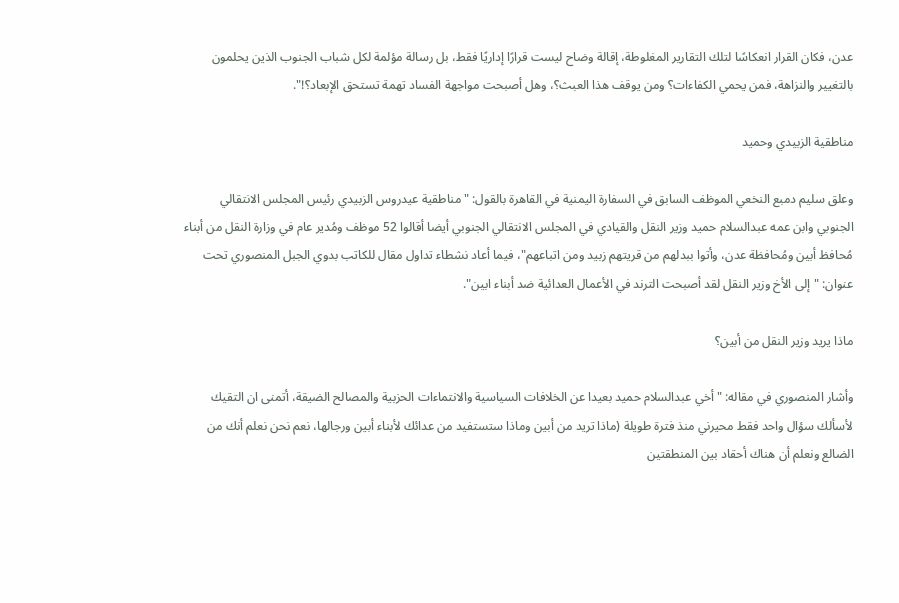عدن، فكان القرار انعكاسًا لتلك التقارير المغلوطة، إقالة وضاح ليست قرارًا إداريًا فقط، بل رسالة مؤلمة لكل شباب الجنوب الذين يحلمون بالتغيير والنزاهة، فمن يحمي الكفاءات؟ ومن يوقف هذا العبث؟، وهل أصبحت مواجهة الفساد تهمة تستحق الإبعاد؟!".

مناطقية الزبيدي وحميد

وعلق سليم دمبع النخعي الموظف السابق في السفارة اليمنية في القاهرة بالقول: "مناطقية عيدروس الزبيدي رئيس المجلس الانتقالي الجنوبي وابن عمه عبدالسلام حميد وزير النقل والقيادي في المجلس الانتقالي الجنوبي أيضا أقالوا 52 موظف ومُدير عام في وزارة النقل من أبناء مُحافظ أبين ومُحافظة عدن، وأتوا ببدلهم من قريتهم زبيد ومن اتباعهم"، فيما أعاد نشطاء تداول مقال للكاتب بدوي الجبل المنصوري تحت عنوان: "إلى الأخ وزير النقل لقد أصبحت الترند في الأعمال العدائية ضد أبناء ابين".

ماذا يريد وزير النقل من أبين؟

وأشار المنصوري في مقاله: "أخي عبدالسلام حميد بعيدا عن الخلافات السياسية والانتماءات الحزبية والمصالح الضيقة، أتمنى ان التقيك لأسألك سؤال واحد فقط محيرني منذ فترة طويلة (ماذا تريد من أبين وماذا ستستفيد من عدائك لأبناء أبين ورجالها، نعم نحن نعلم أنك من الضالع ونعلم أن هناك أحقاد بين المنطقتين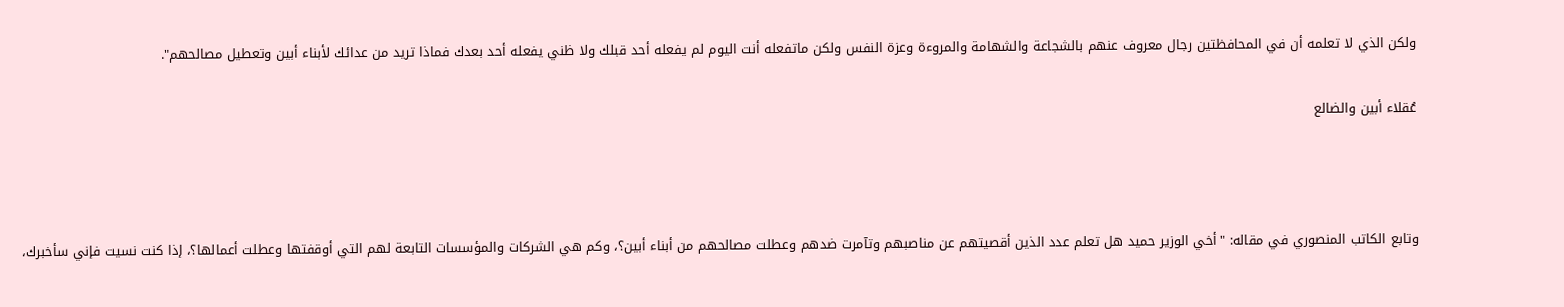ولكن الذي لا تعلمه أن في المحافظتين رجال معروف عنهم بالشجاعة والشهامة والمروءة وعزة النفس ولكن ماتفعله أنت اليوم لم يفعله أحد قبلك ولا ظني يفعله أحد بعدك فماذا تريد من عدائك لأبناء أبين وتعطيل مصالحهم".

عُقلاء أبين والضالع



وتابع الكاتب المنصوري في مقاله: "أخي الوزير حميد هل تعلم عدد الذين أقصيتهم عن مناصبهم وتآمرت ضدهم وعطلت مصالحهم من أبناء أبين؟، وكم هي الشركات والمؤسسات التابعة لهم التي أوقفتها وعطلت أعمالها؟، إذا كنت نسيت فإني سأخبرك،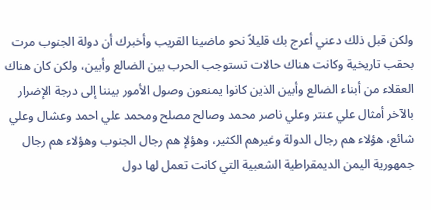ولكن قبل ذلك دعني أعرج بك قليلاً نحو ماضينا القريب وأخبرك أن دولة الجنوب مرت بحقب تاريخية وكانت هناك حالات تستوجب الحرب بين الضالع وأبين، ولكن كان هناك العقلاء من أبناء الضالع وأبين الذين كانوا يمنعون وصول الأمور بيننا إلى درجة الإضرار بالآخر أمثال علي عنتر وعلي ناصر محمد وصالح مصلح ومحمد علي احمد وعشال وعلي شائع، هؤلاء هم رجال الدولة وغيرهم الكثير، وهؤلإ هم رجال الجنوب وهؤلاء هم رجال جمهورية اليمن الديمقراطية الشعبية التي كانت تعمل لها دول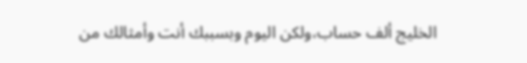الخليج ألف حساب،ولكن اليوم وبسببك أنت وأمثالك من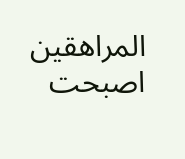المراهقين اصبحت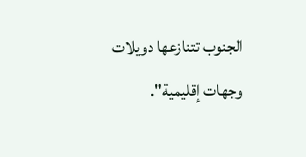الجنوب تتنازعها دويلات وجهات إقليمية".